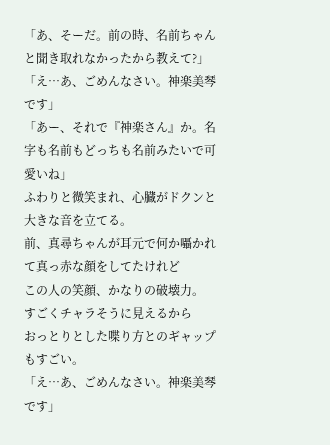「あ、そーだ。前の時、名前ちゃんと聞き取れなかったから教えて?」
「え…あ、ごめんなさい。神楽美琴です」
「あー、それで『神楽さん』か。名字も名前もどっちも名前みたいで可愛いね」
ふわりと微笑まれ、心臓がドクンと大きな音を立てる。
前、真尋ちゃんが耳元で何か囁かれて真っ赤な顔をしてたけれど
この人の笑顔、かなりの破壊力。
すごくチャラそうに見えるから
おっとりとした喋り方とのギャップもすごい。
「え…あ、ごめんなさい。神楽美琴です」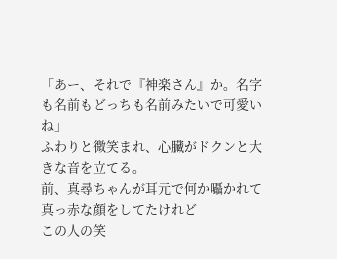「あー、それで『神楽さん』か。名字も名前もどっちも名前みたいで可愛いね」
ふわりと微笑まれ、心臓がドクンと大きな音を立てる。
前、真尋ちゃんが耳元で何か囁かれて真っ赤な顔をしてたけれど
この人の笑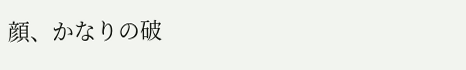顔、かなりの破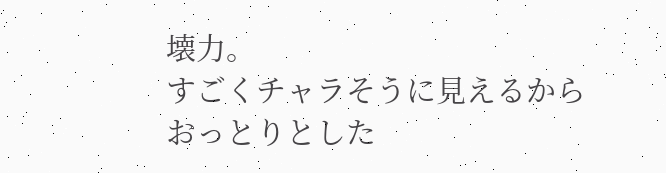壊力。
すごくチャラそうに見えるから
おっとりとした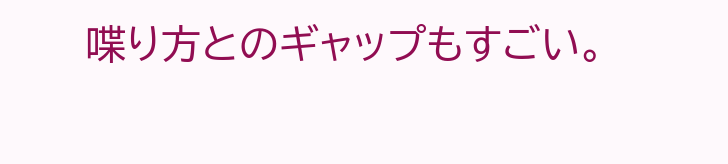喋り方とのギャップもすごい。